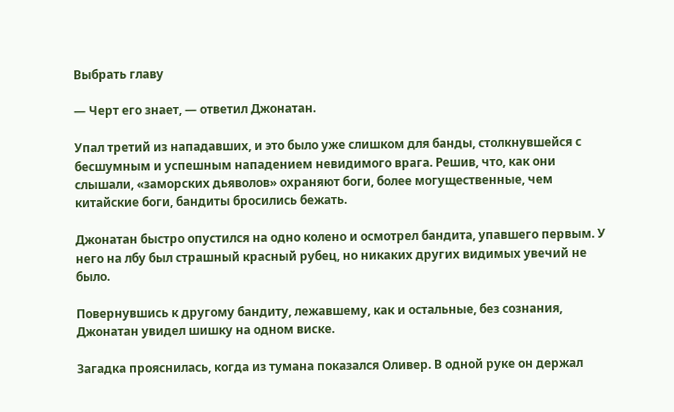Выбрать главу

— Черт его знает, — ответил Джонатан.

Упал третий из нападавших, и это было уже слишком для банды, столкнувшейся с бесшумным и успешным нападением невидимого врага. Решив, что, как они слышали, «заморских дьяволов» охраняют боги, более могущественные, чем китайские боги, бандиты бросились бежать.

Джонатан быстро опустился на одно колено и осмотрел бандита, упавшего первым. У него на лбу был страшный красный рубец, но никаких других видимых увечий не было.

Повернувшись к другому бандиту, лежавшему, как и остальные, без сознания, Джонатан увидел шишку на одном виске.

Загадка прояснилась, когда из тумана показался Оливер. В одной руке он держал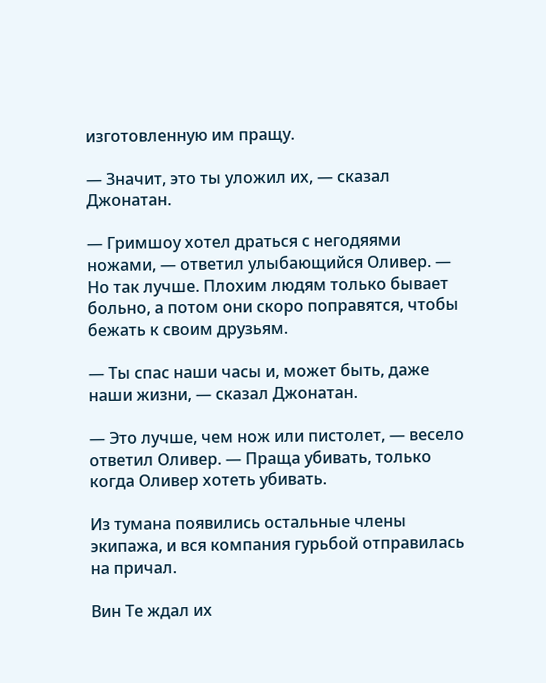изготовленную им пращу.

— Значит, это ты уложил их, — сказал Джонатан.

— Гримшоу хотел драться с негодяями ножами, — ответил улыбающийся Оливер. — Но так лучше. Плохим людям только бывает больно, а потом они скоро поправятся, чтобы бежать к своим друзьям.

— Ты спас наши часы и, может быть, даже наши жизни, — сказал Джонатан.

— Это лучше, чем нож или пистолет, — весело ответил Оливер. — Праща убивать, только когда Оливер хотеть убивать.

Из тумана появились остальные члены экипажа, и вся компания гурьбой отправилась на причал.

Вин Те ждал их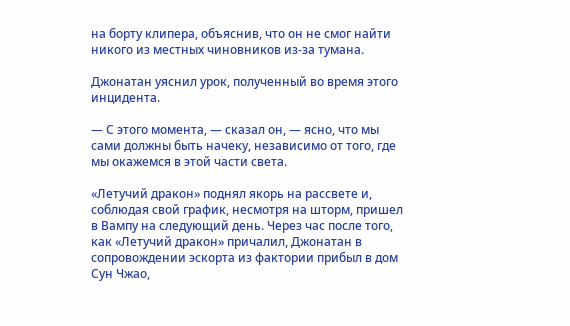на борту клипера, объяснив, что он не смог найти никого из местных чиновников из-за тумана.

Джонатан уяснил урок, полученный во время этого инцидента.

— С этого момента, — сказал он, — ясно, что мы сами должны быть начеку, независимо от того, где мы окажемся в этой части света.

«Летучий дракон» поднял якорь на рассвете и, соблюдая свой график, несмотря на шторм, пришел в Вампу на следующий день. Через час после того, как «Летучий дракон» причалил, Джонатан в сопровождении эскорта из фактории прибыл в дом Сун Чжао,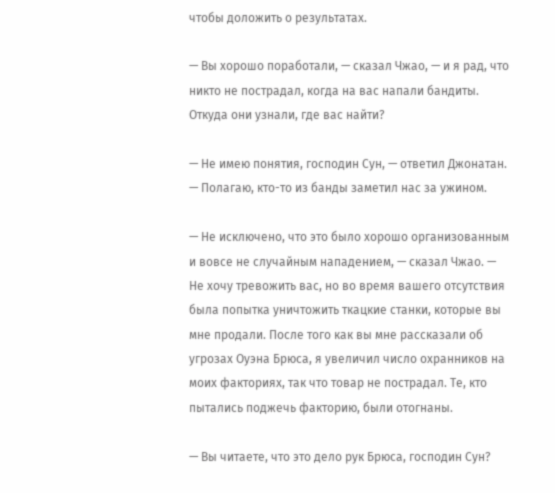чтобы доложить о результатах.

— Вы хорошо поработали, — сказал Чжао, — и я рад, что никто не пострадал, когда на вас напали бандиты. Откуда они узнали, где вас найти?

— Не имею понятия, господин Сун, — ответил Джонатан. — Полагаю, кто-то из банды заметил нас за ужином.

— Не исключено, что это было хорошо организованным и вовсе не случайным нападением, — сказал Чжао. — Не хочу тревожить вас, но во время вашего отсутствия была попытка уничтожить ткацкие станки, которые вы мне продали. После того как вы мне рассказали об угрозах Оуэна Брюса, я увеличил число охранников на моих факториях, так что товар не пострадал. Те, кто пытались поджечь факторию, были отогнаны.

— Вы читаете, что это дело рук Брюса, господин Сун?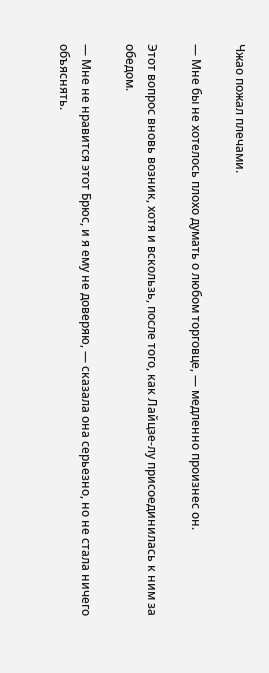Чжао пожал плечами.

— Мне бы не хотелось плохо думать о любом торговце, — медленно произнес он.

Этот вопрос вновь возник, хотя и вскользь, после того, как Лайцзе-лу присоединилась к ним за обедом.

— Мне не нравится этот Брюс, и я ему не доверяю, — сказала она серьезно, но не стала ничего объяснять.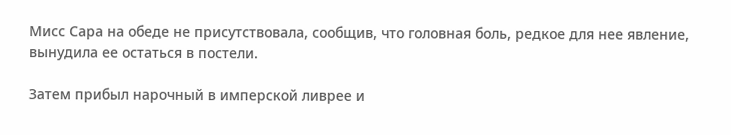Мисс Сара на обеде не присутствовала, сообщив, что головная боль, редкое для нее явление, вынудила ее остаться в постели.

Затем прибыл нарочный в имперской ливрее и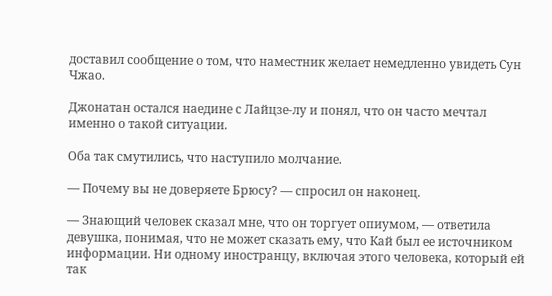доставил сообщение о том, что наместник желает немедленно увидеть Сун Чжао.

Джонатан остался наедине с Лайцзе-лу и понял, что он часто мечтал именно о такой ситуации.

Оба так смутились, что наступило молчание.

— Почему вы не доверяете Брюсу? — спросил он наконец.

— Знающий человек сказал мне, что он торгует опиумом, — ответила девушка, понимая, что не может сказать ему, что Кай был ее источником информации. Ни одному иностранцу, включая этого человека, который ей так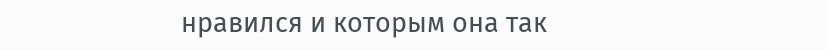нравился и которым она так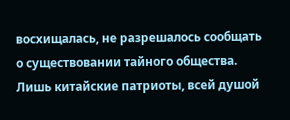восхищалась, не разрешалось сообщать о существовании тайного общества. Лишь китайские патриоты, всей душой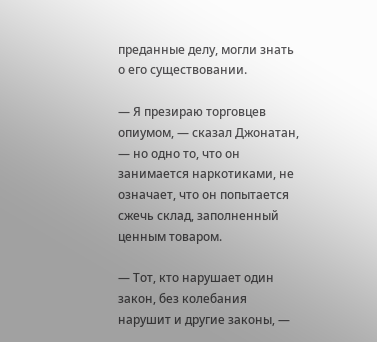преданные делу, могли знать о его существовании.

— Я презираю торговцев опиумом, — сказал Джонатан, — но одно то, что он занимается наркотиками, не означает, что он попытается сжечь склад, заполненный ценным товаром.

— Тот, кто нарушает один закон, без колебания нарушит и другие законы, —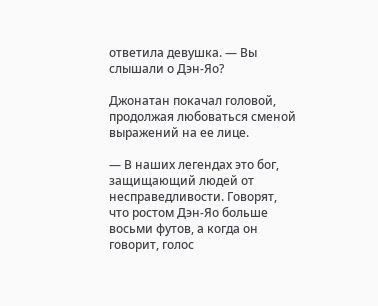ответила девушка. — Вы слышали о Дэн-Яо?

Джонатан покачал головой, продолжая любоваться сменой выражений на ее лице.

— В наших легендах это бог, защищающий людей от несправедливости. Говорят, что ростом Дэн-Яо больше восьми футов, а когда он говорит, голос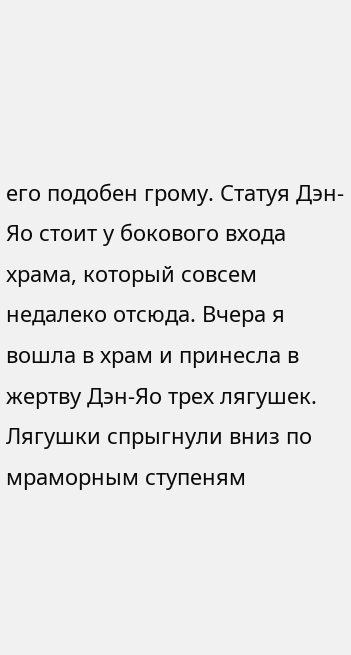его подобен грому. Статуя Дэн-Яо стоит у бокового входа храма, который совсем недалеко отсюда. Вчера я вошла в храм и принесла в жертву Дэн-Яо трех лягушек. Лягушки спрыгнули вниз по мраморным ступеням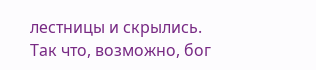лестницы и скрылись. Так что, возможно, бог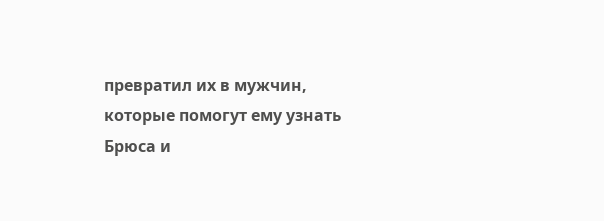превратил их в мужчин, которые помогут ему узнать Брюса и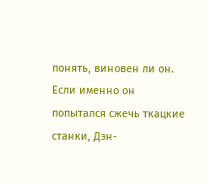понять, виновен ли он. Если именно он попытался сжечь ткацкие станки, Дэн-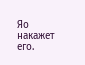Яо накажет его.